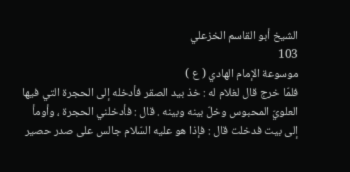الشيخ أبو القاسم الخزعلي
103
موسوعة الإمام الهادي ( ع )
فلمّا خرج قال لغلام له : خذ بيد الصقر فأدخله إلى الحجرة التي فيها العلويّ المحبوس وخلّ بينه وبينه . قال : فأدخلني الحجرة ، وأومأ إلى بيت فدخلت قال : فإذا هو عليه السّلام جالس على صدر حصير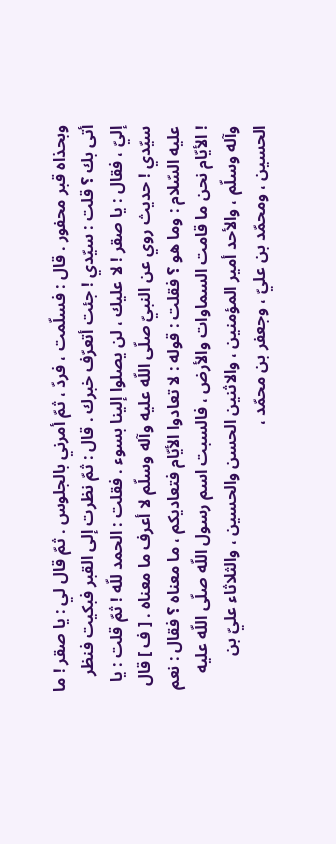وبحذاه قبر محفور . قال : فسلّمت ، فردّ ، ثمّ أمرني بالجلوس . ثمّ قال لي : يا صقر ! ما أتى بك ؟ قلت : سيّدي ! جئت أتعرّف خبرك . قال : ثمّ نظرت إلى القبر فبكيت فنظر إليّ ، فقال : يا صقر ! لا عليك ، لن يصلوا إلينا بسوء . فقلت : الحمد للّه ! ثمّ قلت : يا سيّدي ! حديث روي عن النبيّ صلّى اللّه عليه وآله وسلّم لا أعرف ما معناه . [ ف ] قال عليه السّلام : وما هو ؟ فقلت : قوله : لا تعادوا الأيّام فتعاديكم ، ما معناه ؟ فقال : نعم ! الأيّام نحن ما قامت السماوات والأرض ، فالسبت اسم رسول اللّه صلّى اللّه عليه وآله وسلّم ، والأحد أمير المؤمنين ، والاثنين الحسن والحسين ، والثلاثاء عليّ بن الحسين ، ومحمّد بن عليّ ، وجعفر بن محمّد ،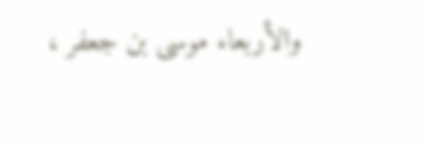والأربعاء موسى بن جعفر ،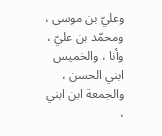وعليّ بن موسى ، ومحمّد بن عليّ ، وأنا ، والخميس ابني الحسن ، والجمعة ابن ابني ،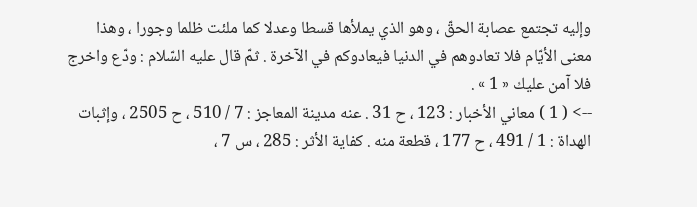وإليه تجتمع عصابة الحقّ ، وهو الذي يملأها قسطا وعدلا كما ملئت ظلما وجورا ، وهذا معنى الأيّام فلا تعادوهم في الدنيا فيعادوكم في الآخرة . ثمّ قال عليه السّلام : ودّع واخرج فلا آمن عليك « 1 » .
--> ( 1 ) معاني الأخبار : 123 ، ح 31 . عنه مدينة المعاجز : 7 / 510 ، ح 2505 ، وإثبات الهداة : 1 / 491 ، ح 177 ، قطعة منه . كفاية الأثر : 285 ، س 7 ،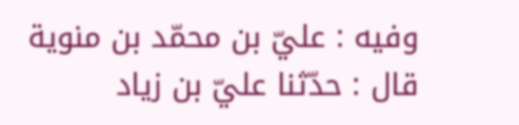وفيه : عليّ بن محمّد بن منوية قال : حدّثنا عليّ بن زياد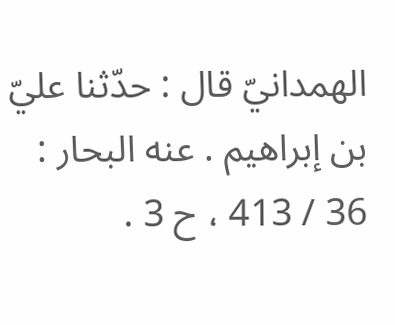الهمدانيّ قال : حدّثنا عليّ بن إبراهيم . عنه البحار : 36 / 413 ، ح 3 .